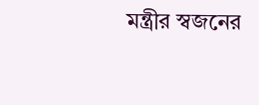মন্ত্রীর স্বজনের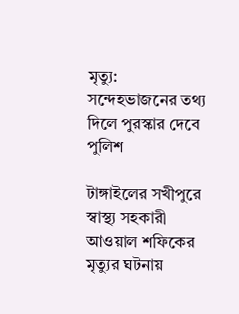মৃত্যু: সন্দেহভাজনের তথ্য দিলে পুরস্কার দেবে পুলিশ

টাঙ্গাইলের সখীপুরে স্বাস্থ্য সহকারী আওয়াল শফিকের মৃত্যুর ঘটনায়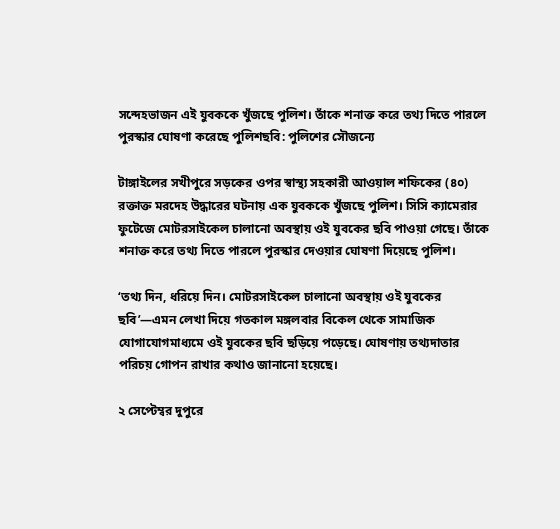সন্দেহভাজন এই যুবককে খুঁজছে পুলিশ। তাঁকে শনাক্ত করে তথ্য দিতে পারলে পুরস্কার ঘোষণা করেছে পুলিশছবি: পুলিশের সৌজন্যে

টাঙ্গাইলের সখীপুরে সড়কের ওপর স্বাস্থ্য সহকারী আওয়াল শফিকের (৪০) রক্তাক্ত মরদেহ উদ্ধারের ঘটনায় এক যুবককে খুঁজছে পুলিশ। সিসি ক্যামেরার ফুটেজে মোটরসাইকেল চালানো অবস্থায় ওই যুবকের ছবি পাওয়া গেছে। তাঁকে শনাক্ত করে তথ্য দিতে পারলে পুরস্কার দেওয়ার ঘোষণা দিয়েছে পুলিশ।

‘তথ্য দিন, ধরিয়ে দিন। মোটরসাইকেল চালানো অবস্থায় ওই যুবকের ছবি’—এমন লেখা দিয়ে গতকাল মঙ্গলবার বিকেল থেকে সামাজিক যোগাযোগমাধ্যমে ওই যুবকের ছবি ছড়িয়ে পড়েছে। ঘোষণায় তথ্যদাতার পরিচয় গোপন রাখার কথাও জানানো হয়েছে।

২ সেপ্টেম্বর দুপুরে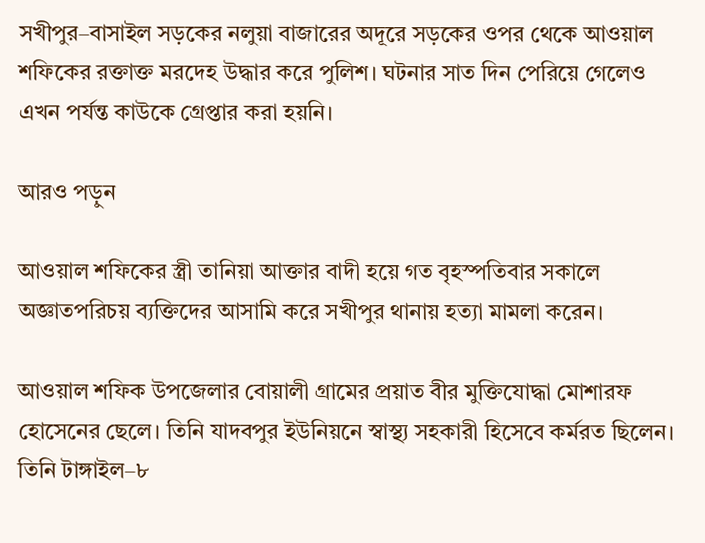সখীপুর–বাসাইল সড়কের নলুয়া বাজারের অদূরে সড়কের ওপর থেকে আওয়াল শফিকের রক্তাক্ত মরদেহ উদ্ধার করে পুলিশ। ঘটনার সাত দিন পেরিয়ে গেলেও এখন পর্যন্ত কাউকে গ্রেপ্তার করা হয়নি।

আরও পড়ুন

আওয়াল শফিকের স্ত্রী তানিয়া আক্তার বাদী হয়ে গত বৃহস্পতিবার সকালে অজ্ঞাতপরিচয় ব্যক্তিদের আসামি করে সখীপুর থানায় হত্যা মামলা করেন।

আওয়াল শফিক উপজেলার বোয়ালী গ্রামের প্রয়াত বীর মুক্তিযোদ্ধা মোশারফ হোসেনের ছেলে। তিনি যাদবপুর ইউনিয়নে স্বাস্থ্য সহকারী হিসেবে কর্মরত ছিলেন। তিনি টাঙ্গাইল–৮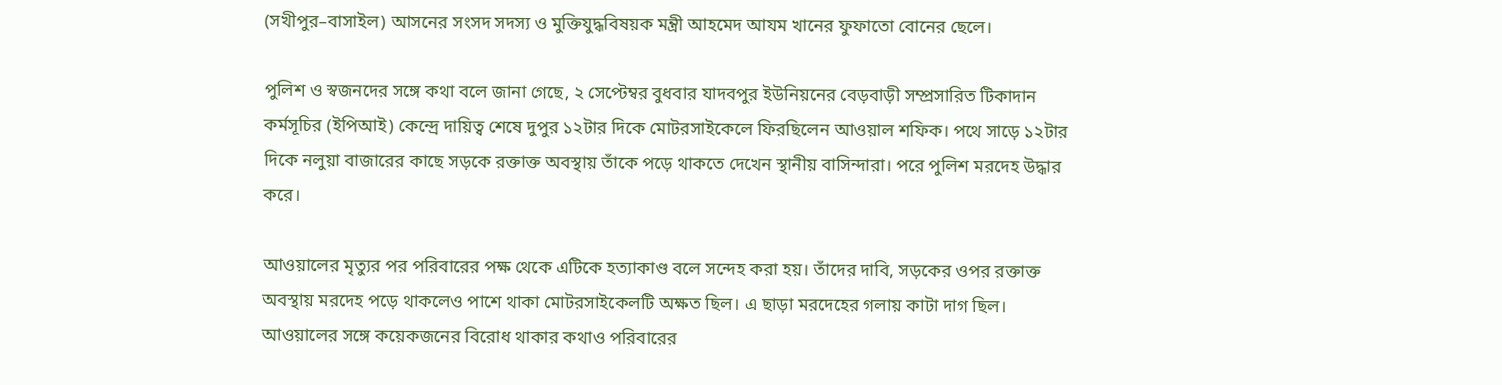(সখীপুর–বাসাইল) আসনের সংসদ সদস্য ও মুক্তিযুদ্ধবিষয়ক মন্ত্রী আহমেদ আযম খানের ফুফাতো বোনের ছেলে।

পুলিশ ও স্বজনদের সঙ্গে কথা বলে জানা গেছে, ২ সেপ্টেম্বর বুধবার যাদবপুর ইউনিয়নের বেড়বাড়ী সম্প্রসারিত টিকাদান কর্মসূচির (ইপিআই) কেন্দ্রে দায়িত্ব শেষে দুপুর ১২টার দিকে মোটরসাইকেলে ফিরছিলেন আওয়াল শফিক। পথে সাড়ে ১২টার দিকে নলুয়া বাজারের কাছে সড়কে রক্তাক্ত অবস্থায় তাঁকে পড়ে থাকতে দেখেন স্থানীয় বাসিন্দারা। পরে পুলিশ মরদেহ উদ্ধার করে।

আওয়ালের মৃত্যুর পর পরিবারের পক্ষ থেকে এটিকে হত্যাকাণ্ড বলে সন্দেহ করা হয়। তাঁদের দাবি, সড়কের ওপর রক্তাক্ত অবস্থায় মরদেহ পড়ে থাকলেও পাশে থাকা মোটরসাইকেলটি অক্ষত ছিল। এ ছাড়া মরদেহের গলায় কাটা দাগ ছিল। আওয়ালের সঙ্গে কয়েকজনের বিরোধ থাকার কথাও পরিবারের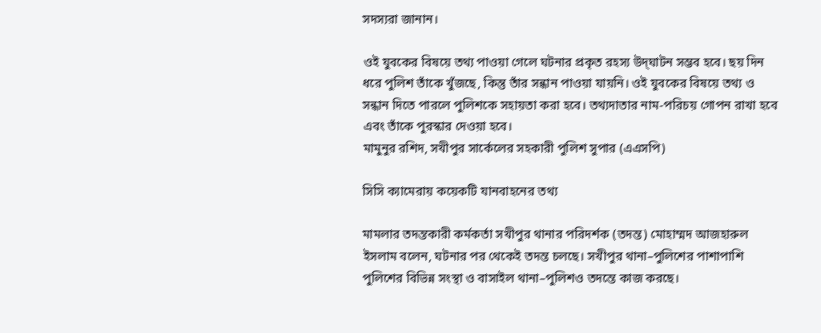সদস্যরা জানান।

ওই যুবকের বিষয়ে তথ্য পাওয়া গেলে ঘটনার প্রকৃত রহস্য উদ্‌ঘাটন সম্ভব হবে। ছয় দিন ধরে পুলিশ তাঁকে খুঁজছে, কিন্তু তাঁর সন্ধান পাওয়া যায়নি। ওই যুবকের বিষয়ে তথ্য ও সন্ধান দিতে পারলে পুলিশকে সহায়তা করা হবে। তথ্যদাতার নাম-পরিচয় গোপন রাখা হবে এবং তাঁকে পুরস্কার দেওয়া হবে।
মামুনুর রশিদ, সখীপুর সার্কেলের সহকারী পুলিশ সুপার (এএসপি)

সিসি ক্যামেরায় কয়েকটি যানবাহনের তথ্য

মামলার তদন্তকারী কর্মকর্তা সখীপুর থানার পরিদর্শক (তদন্ত) মোহাম্মদ আজহারুল ইসলাম বলেন, ঘটনার পর থেকেই তদন্ত চলছে। সখীপুর থানা–পুলিশের পাশাপাশি পুলিশের বিভিন্ন সংস্থা ও বাসাইল থানা–পুলিশও তদন্তে কাজ করছে।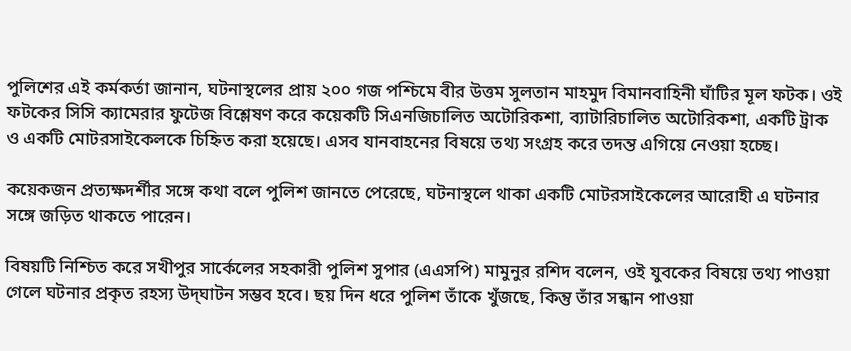পুলিশের এই কর্মকর্তা জানান, ঘটনাস্থলের প্রায় ২০০ গজ পশ্চিমে বীর উত্তম সুলতান মাহমুদ বিমানবাহিনী ঘাঁটির মূল ফটক। ওই ফটকের সিসি ক্যামেরার ফুটেজ বিশ্লেষণ করে কয়েকটি সিএনজিচালিত অটোরিকশা, ব্যাটারিচালিত অটোরিকশা, একটি ট্রাক ও একটি মোটরসাইকেলকে চিহ্নিত করা হয়েছে। এসব যানবাহনের বিষয়ে তথ্য সংগ্রহ করে তদন্ত এগিয়ে নেওয়া হচ্ছে।

কয়েকজন প্রত্যক্ষদর্শীর সঙ্গে কথা বলে পুলিশ জানতে পেরেছে, ঘটনাস্থলে থাকা একটি মোটরসাইকেলের আরোহী এ ঘটনার সঙ্গে জড়িত থাকতে পারেন।

বিষয়টি নিশ্চিত করে সখীপুর সার্কেলের সহকারী পুলিশ সুপার (এএসপি) মামুনুর রশিদ বলেন, ওই যুবকের বিষয়ে তথ্য পাওয়া গেলে ঘটনার প্রকৃত রহস্য উদ্‌ঘাটন সম্ভব হবে। ছয় দিন ধরে পুলিশ তাঁকে খুঁজছে, কিন্তু তাঁর সন্ধান পাওয়া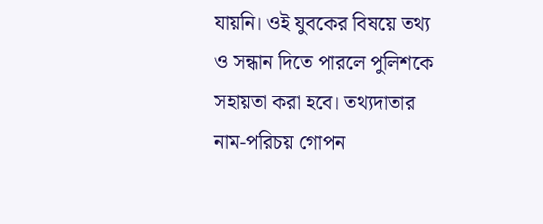যায়নি। ওই যুবকের বিষয়ে তথ্য ও সন্ধান দিতে পারলে পুলিশকে সহায়তা করা হবে। তথ্যদাতার নাম-পরিচয় গোপন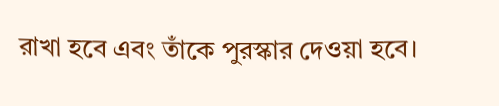রাখা হবে এবং তাঁকে পুরস্কার দেওয়া হবে।